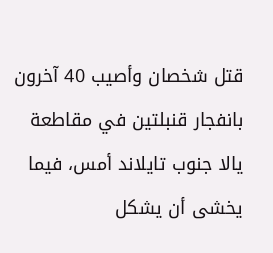قتل شخصان وأصيب 40 آخرون بانفجار قنبلتين في مقاطعة يالا جنوب تايلاند أمس، فيما يخشى أن يشكل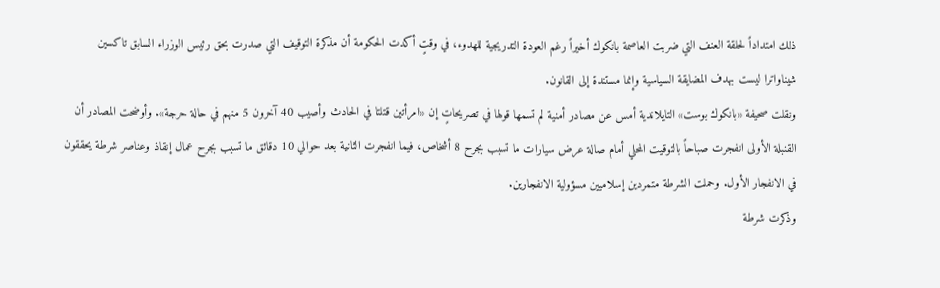ذلك امتداداً لحلقة العنف التي ضربت العاصمة بانكوك أخيراً رغم العودة التدريجية للهدوء، في وقتٍ أكدت الحكومة أن مذكرة التوقيف التي صدرت بحق رئيس الوزراء السابق تاكسين شيناواترا ليست بهدف المضايقة السياسية وإنما مستندة إلى القانون.
ونقلت صحيفة «بانكوك بوست» التايلاندية أمس عن مصادر أمنية لم تسمها قولها في تصريحاتٍ إن «امرأتين قتلتا في الحادث وأصيب 40 آخرون 5 منهم في حالة حرجة». وأوضحت المصادر أن القنبلة الأولى انفجرت صباحاً بالتوقيت المحلي أمام صالة عرض سيارات ما تسبب بجرح 8 أشخاص، فيما انفجرت الثانية بعد حوالي 10 دقائق ما تسبب بجرح عمال إنقاذ وعناصر شرطة يحققون في الانفجار الأول. وحملت الشرطة متمردين إسلاميين مسؤولية الانفجارين.
وذكرت شرطة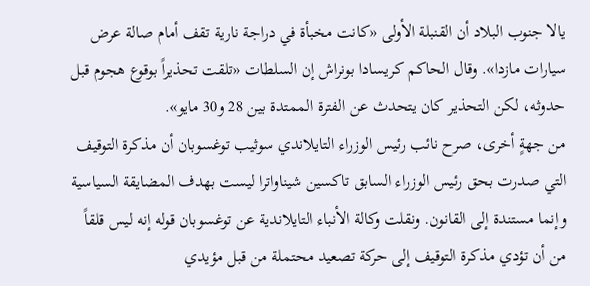يالا جنوب البلاد أن القنبلة الأولى «كانت مخبأة في دراجة نارية تقف أمام صالة عرض سيارات مازدا». وقال الحاكم كريسادا بونراش إن السلطات «تلقت تحذيراً بوقوع هجوم قبل حدوثه، لكن التحذير كان يتحدث عن الفترة الممتدة بين 28 و30 مايو».
من جهةٍ أخرى، صرح نائب رئيس الوزراء التايلاندي سوثيب توغسوبان أن مذكرة التوقيف التي صدرت بحق رئيس الوزراء السابق تاكسين شيناواترا ليست بهدف المضايقة السياسية وإنما مستندة إلى القانون. ونقلت وكالة الأنباء التايلاندية عن توغسوبان قوله إنه ليس قلقاً من أن تؤدي مذكرة التوقيف إلى حركة تصعيد محتملة من قبل مؤيدي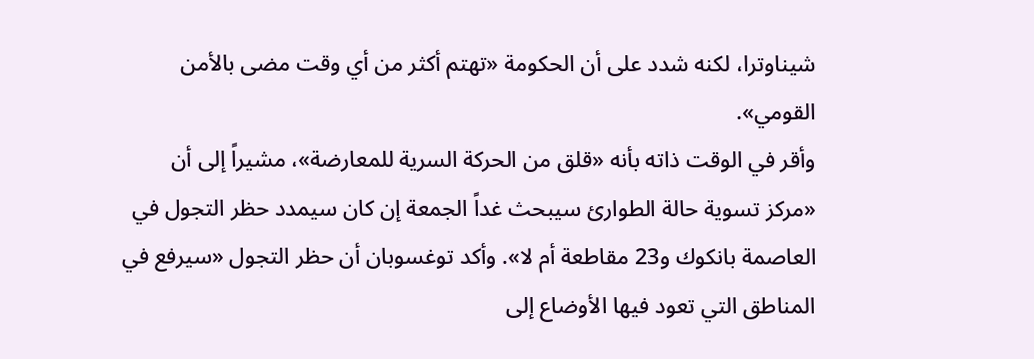شيناوترا، لكنه شدد على أن الحكومة «تهتم أكثر من أي وقت مضى بالأمن القومي».
وأقر في الوقت ذاته بأنه «قلق من الحركة السرية للمعارضة»، مشيراً إلى أن «مركز تسوية حالة الطوارئ سيبحث غداً الجمعة إن كان سيمدد حظر التجول في العاصمة بانكوك و23 مقاطعة أم لا». وأكد توغسوبان أن حظر التجول «سيرفع في المناطق التي تعود فيها الأوضاع إلى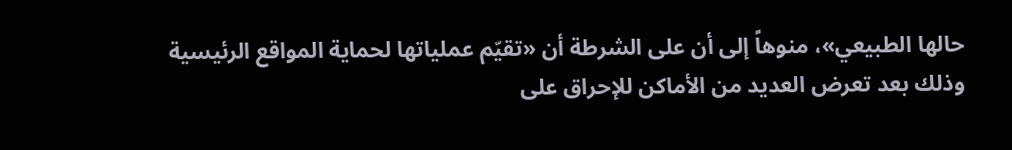حالها الطبيعي»، منوهاً إلى أن على الشرطة أن «تقيّم عملياتها لحماية المواقع الرئيسية وذلك بعد تعرض العديد من الأماكن للإحراق على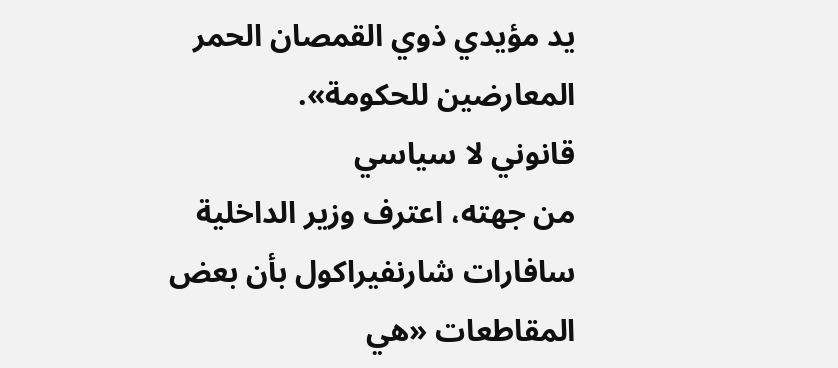يد مؤيدي ذوي القمصان الحمر المعارضين للحكومة».
قانوني لا سياسي
من جهته، اعترف وزير الداخلية سافارات شارنفيراكول بأن بعض المقاطعات «هي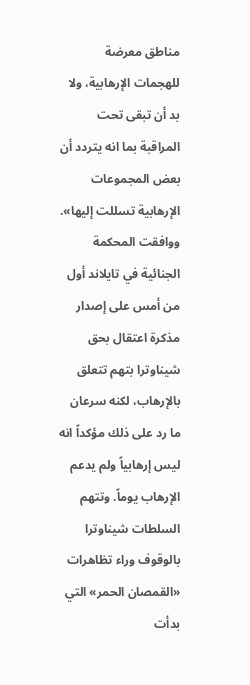مناطق معرضة للهجمات الإرهابية، ولا بد أن تبقى تحت المراقبة بما انه يتردد أن بعض المجموعات الإرهابية تسللت إليها».
ووافقت المحكمة الجنائية في تايلاند أول من أمس على إصدار مذكرة اعتقال بحق شيناوترا بتهم تتعلق بالإرهاب، لكنه سرعان ما رد على ذلك مؤكداً انه ليس إرهابياً ولم يدعم الإرهاب يوماً. وتتهم السلطات شيناوترا بالوقوف وراء تظاهرات «القمصان الحمر» التي بدأت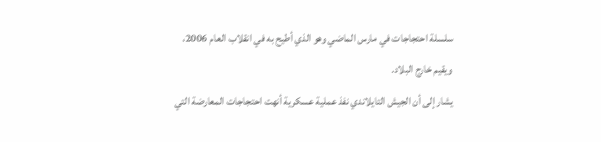سلسلة احتجاجات في مارس الماضي وهو الذي أطيح به في انقلاب العام 2006، ويقيم خارج البلاد.
يشار إلى أن الجيش التايلاندي نفذ عملية عسكرية أنهت احتجاجات المعارضة التي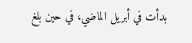بدأت في أبريل الماضي، في حين بلغ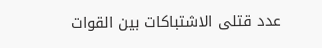عدد قتلى الاشتباكات بين القوات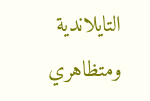التايلاندية ومتظاهري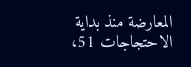المعارضة منذ بداية الاحتجاجات 51،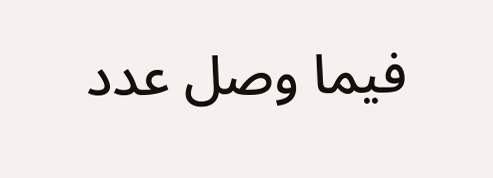فيما وصل عدد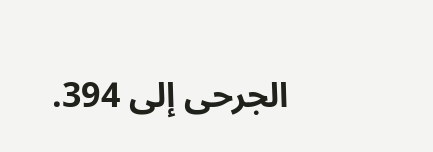الجرحى إلى 394.